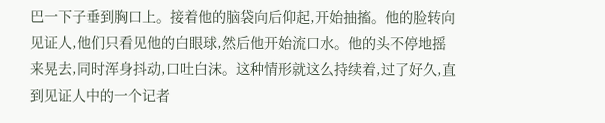巴一下子垂到胸口上。接着他的脑袋向后仰起,开始抽搐。他的脸转向见证人,他们只看见他的白眼球,然后他开始流口水。他的头不停地摇来晃去,同时浑身抖动,口吐白沫。这种情形就这么持续着,过了好久,直到见证人中的一个记者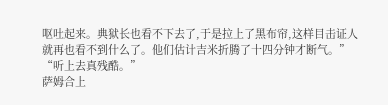呕吐起来。典狱长也看不下去了,于是拉上了黑布帘,这样目击证人就再也看不到什么了。他们估计吉米折腾了十四分钟才断气。”
“听上去真残酷。”
萨姆合上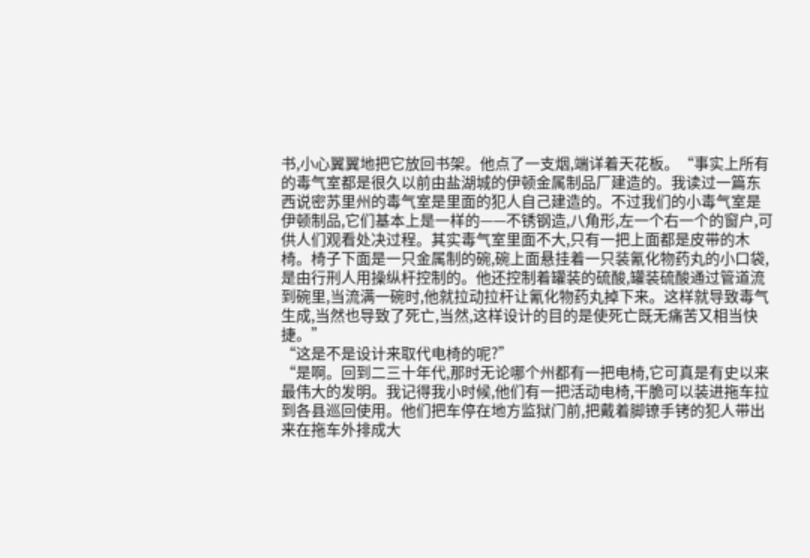书,小心翼翼地把它放回书架。他点了一支烟,端详着天花板。“事实上所有的毒气室都是很久以前由盐湖城的伊顿金属制品厂建造的。我读过一篇东西说密苏里州的毒气室是里面的犯人自己建造的。不过我们的小毒气室是伊顿制品,它们基本上是一样的——不锈钢造,八角形,左一个右一个的窗户,可供人们观看处决过程。其实毒气室里面不大,只有一把上面都是皮带的木椅。椅子下面是一只金属制的碗,碗上面悬挂着一只装氰化物药丸的小口袋,是由行刑人用操纵杆控制的。他还控制着罐装的硫酸,罐装硫酸通过管道流到碗里,当流满一碗时,他就拉动拉杆让氰化物药丸掉下来。这样就导致毒气生成,当然也导致了死亡,当然,这样设计的目的是使死亡既无痛苦又相当快捷。”
“这是不是设计来取代电椅的呢?”
“是啊。回到二三十年代,那时无论哪个州都有一把电椅,它可真是有史以来最伟大的发明。我记得我小时候,他们有一把活动电椅,干脆可以装进拖车拉到各县巡回使用。他们把车停在地方监狱门前,把戴着脚镣手铐的犯人带出来在拖车外排成大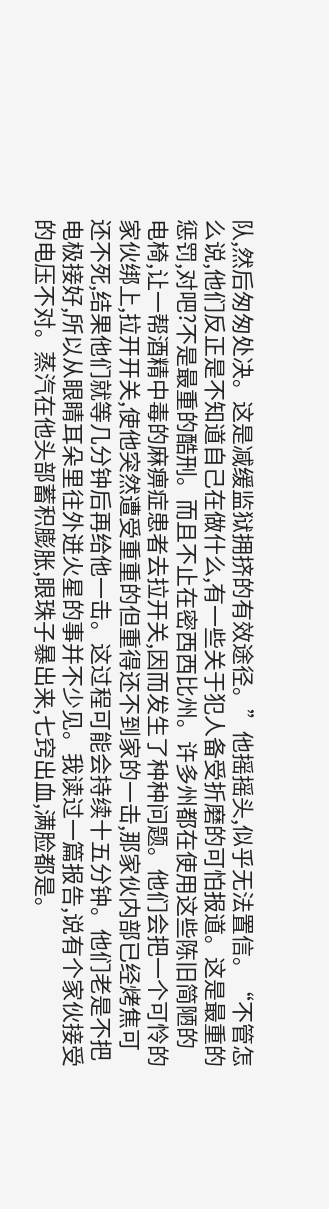队,然后匆匆处决。这是减缓监狱拥挤的有效途径。”他摇摇头,似乎无法置信。“不管怎么说,他们反正是不知道自己在做什么,有一些关于犯人备受折磨的可怕报道。这是最重的惩罚,对吧?不是最重的酷刑。而且不止在密西西比州。许多州都在使用这些陈旧简陋的电椅,让一帮酒精中毒的麻痹症患者去拉开关,因而发生了种种问题。他们会把一个可怜的家伙绑上,拉开开关,使他突然遭受重重的但重得还不到家的一击,那家伙内部已经烤焦可还不死,结果他们就等几分钟后再给他一击。这过程可能会持续十五分钟。他们老是不把电极接好,所以从眼睛耳朵里往外迸火星的事并不少见。我读过一篇报告,说有个家伙接受的电压不对。蒸汽在他头部蓄积膨胀,眼珠子暴出来,七窍出血,满脸都是。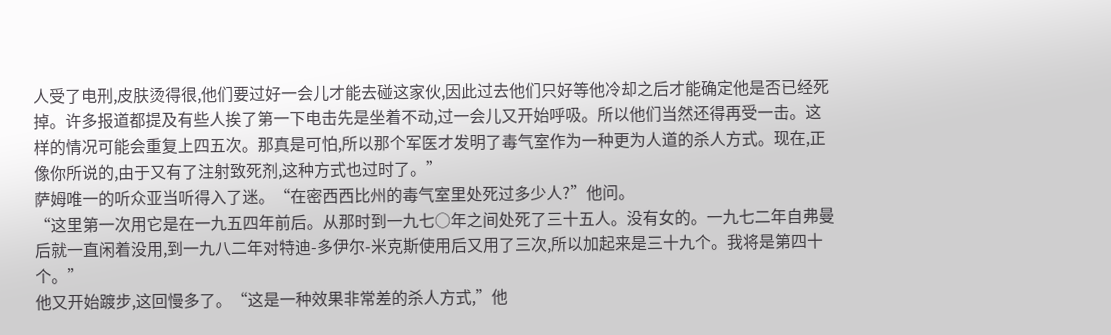人受了电刑,皮肤烫得很,他们要过好一会儿才能去碰这家伙,因此过去他们只好等他冷却之后才能确定他是否已经死掉。许多报道都提及有些人挨了第一下电击先是坐着不动,过一会儿又开始呼吸。所以他们当然还得再受一击。这样的情况可能会重复上四五次。那真是可怕,所以那个军医才发明了毒气室作为一种更为人道的杀人方式。现在,正像你所说的,由于又有了注射致死剂,这种方式也过时了。”
萨姆唯一的听众亚当听得入了迷。“在密西西比州的毒气室里处死过多少人?”他问。
“这里第一次用它是在一九五四年前后。从那时到一九七○年之间处死了三十五人。没有女的。一九七二年自弗曼后就一直闲着没用,到一九八二年对特迪-多伊尔-米克斯使用后又用了三次,所以加起来是三十九个。我将是第四十个。”
他又开始踱步,这回慢多了。“这是一种效果非常差的杀人方式,”他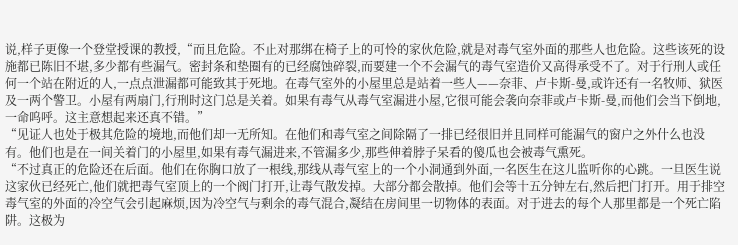说,样子更像一个登堂授课的教授,“而且危险。不止对那绑在椅子上的可怜的家伙危险,就是对毒气室外面的那些人也危险。这些该死的设施都已陈旧不堪,多少都有些漏气。密封条和垫圈有的已经腐蚀碎裂,而要建一个不会漏气的毒气室造价又高得承受不了。对于行刑人或任何一个站在附近的人,一点点泄漏都可能致其于死地。在毒气室外的小屋里总是站着一些人——奈菲、卢卡斯-曼,或许还有一名牧师、狱医及一两个警卫。小屋有两扇门,行刑时这门总是关着。如果有毒气从毒气室漏进小屋,它很可能会袭向奈菲或卢卡斯-曼,而他们会当下倒地,一命呜呼。这主意想起来还真不错。”
“见证人也处于极其危险的境地,而他们却一无所知。在他们和毒气室之间除隔了一排已经很旧并且同样可能漏气的窗户之外什么也没有。他们也是在一间关着门的小屋里,如果有毒气漏进来,不管漏多少,那些伸着脖子呆看的傻瓜也会被毒气熏死。
“不过真正的危险还在后面。他们在你胸口放了一根线,那线从毒气室上的一个小洞通到外面,一名医生在这儿监听你的心跳。一旦医生说这家伙已经死亡,他们就把毒气室顶上的一个阀门打开,让毒气散发掉。大部分都会散掉。他们会等十五分钟左右,然后把门打开。用于排空毒气室的外面的冷空气会引起麻烦,因为冷空气与剩余的毒气混合,凝结在房间里一切物体的表面。对于进去的每个人那里都是一个死亡陷阱。这极为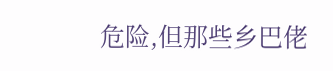危险,但那些乡巴佬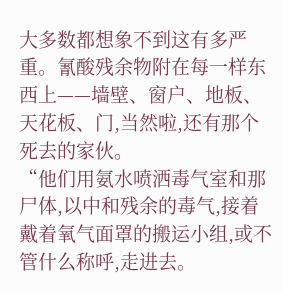大多数都想象不到这有多严重。氰酸残余物附在每一样东西上——墙壁、窗户、地板、天花板、门,当然啦,还有那个死去的家伙。
“他们用氨水喷洒毒气室和那尸体,以中和残余的毒气,接着戴着氧气面罩的搬运小组,或不管什么称呼,走进去。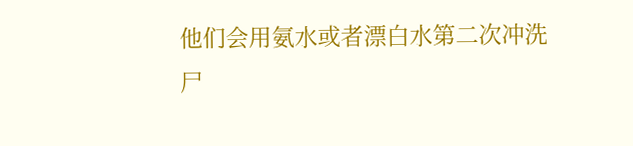他们会用氨水或者漂白水第二次冲洗尸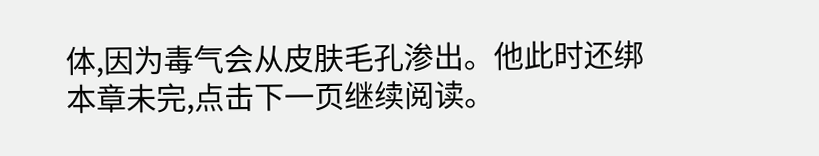体,因为毒气会从皮肤毛孔渗出。他此时还绑
本章未完,点击下一页继续阅读。